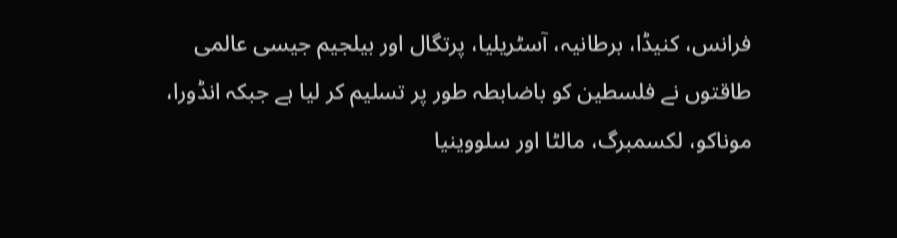فرانس، کنیڈا، برطانیہ، آسٹریلیا، پرتگال اور بیلجیم جیسی عالمی طاقتوں نے فلسطین کو باضابطہ طور پر تسلیم کر لیا ہے جبکہ انڈورا، موناکو، لکسمبرگ، مالٹا اور سلووینیا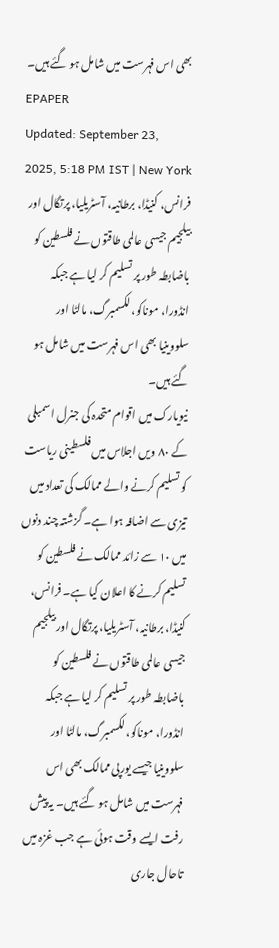بھی اس فہرست میں شامل ہو گئے ہیں۔
EPAPER
Updated: September 23, 2025, 5:18 PM IST | New York
فرانس، کنیڈا، برطانیہ، آسٹریلیا، پرتگال اور بیلجیم جیسی عالمی طاقتوں نے فلسطین کو باضابطہ طور پر تسلیم کر لیا ہے جبکہ انڈورا، موناکو، لکسمبرگ، مالٹا اور سلووینیا بھی اس فہرست میں شامل ہو گئے ہیں۔
نیویارک میں اقوام متحدہ کی جنرل اسمبلی کے ۸۰ ویں اجلاس میں فلسطینی ریاست کو تسلیم کرنے والے ممالک کی تعداد میں تیزی سے اضافہ ہوا ہے۔ گزشتہ چند دنوں میں ۱۰ سے زائد ممالک نے فلسطین کو تسلیم کرنے کا اعلان کیا ہے۔ فرانس، کنیڈا، برطانیہ، آسٹریلیا، پرتگال اور بیلجیم جیسی عالمی طاقتوں نے فلسطین کو باضابطہ طور پر تسلیم کر لیا ہے جبکہ انڈورا، موناکو، لکسمبرگ، مالٹا اور سلووینیا جیسے یورپی ممالک بھی اس فہرست میں شامل ہو گئے ہیں۔ یہ پیش رفت ایسے وقت ہوئی ہے جب غزہ میں تاحال جاری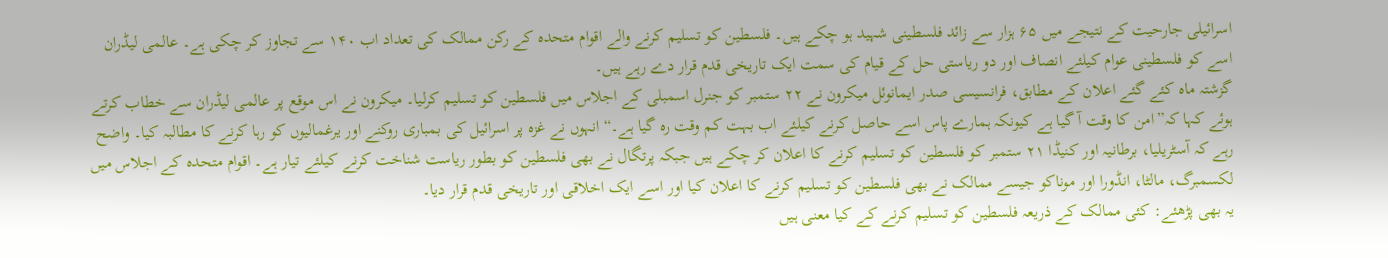اسرائیلی جارحیت کے نتیجے میں ۶۵ ہزار سے زائد فلسطینی شہید ہو چکے ہیں۔ فلسطین کو تسلیم کرنے والے اقوام متحدہ کے رکن ممالک کی تعداد اب ۱۴۰ سے تجاوز کر چکی ہے۔ عالمی لیڈران اسے کو فلسطینی عوام کیلئے انصاف اور دو ریاستی حل کے قیام کی سمت ایک تاریخی قدم قرار دے رہے ہیں۔
گزشتہ ماہ کئے گئے اعلان کے مطابق، فرانسیسی صدر ایمانوئل میکرون نے ۲۲ ستمبر کو جنرل اسمبلی کے اجلاس میں فلسطین کو تسلیم کرلیا۔ میکرون نے اس موقع پر عالمی لیڈران سے خطاب کرتے ہوئے کہا کہ”امن کا وقت آ گیا ہے کیونکہ ہمارے پاس اسے حاصل کرنے کیلئے اب بہت کم وقت رہ گیا ہے۔“ انہوں نے غزہ پر اسرائیل کی بمباری روکنے اور یرغمالیوں کو رہا کرنے کا مطالبہ کیا۔ واضح رہے کہ آسٹریلیا، برطانیہ اور کنیڈا ۲۱ ستمبر کو فلسطین کو تسلیم کرنے کا اعلان کر چکے ہیں جبکہ پرتگال نے بھی فلسطین کو بطور ریاست شناخت کرنے کیلئے تیار ہے۔ اقوام متحدہ کے اجلاس میں لکسمبرگ، مالٹا، انڈورا اور موناکو جیسے ممالک نے بھی فلسطین کو تسلیم کرنے کا اعلان کیا اور اسے ایک اخلاقی اور تاریخی قدم قرار دیا۔
یہ بھی پڑھئے: کئی ممالک کے ذریعہ فلسطین کو تسلیم کرنے کے کیا معنی ہیں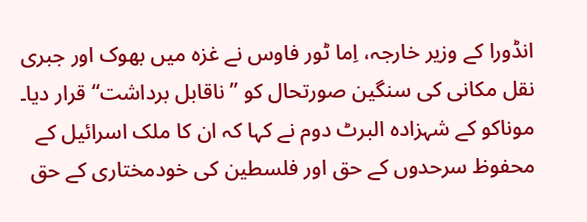انڈورا کے وزیر خارجہ، اِما ٹور فاوس نے غزہ میں بھوک اور جبری نقل مکانی کی سنگین صورتحال کو ”ناقابل برداشت“ قرار دیا۔ موناکو کے شہزادہ البرٹ دوم نے کہا کہ ان کا ملک اسرائیل کے محفوظ سرحدوں کے حق اور فلسطین کی خودمختاری کے حق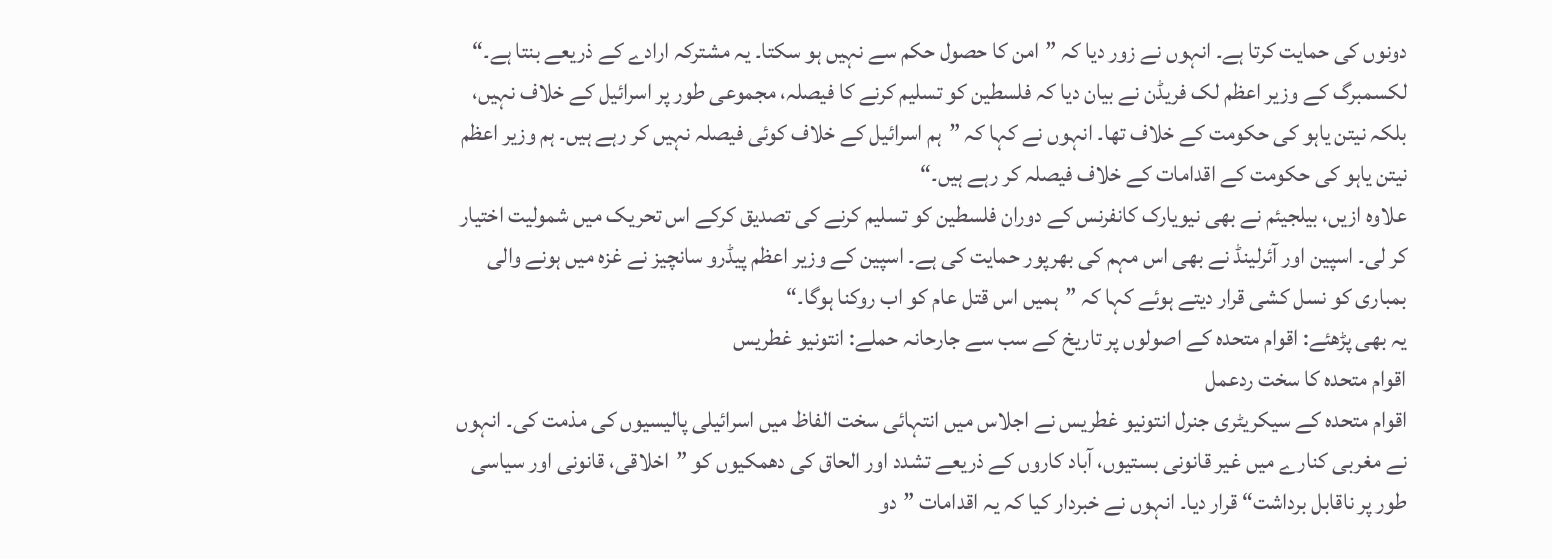دونوں کی حمایت کرتا ہے۔ انہوں نے زور دیا کہ ”امن کا حصول حکم سے نہیں ہو سکتا۔ یہ مشترکہ ارادے کے ذریعے بنتا ہے۔“
لکسمبرگ کے وزیر اعظم لک فریڈن نے بیان دیا کہ فلسطین کو تسلیم کرنے کا فیصلہ، مجموعی طور پر اسرائیل کے خلاف نہیں، بلکہ نیتن یاہو کی حکومت کے خلاف تھا۔ انہوں نے کہا کہ ”ہم اسرائیل کے خلاف کوئی فیصلہ نہیں کر رہے ہیں۔ ہم وزیر اعظم نیتن یاہو کی حکومت کے اقدامات کے خلاف فیصلہ کر رہے ہیں۔“
علاوہ ازیں، بیلجیئم نے بھی نیویارک کانفرنس کے دوران فلسطین کو تسلیم کرنے کی تصدیق کرکے اس تحریک میں شمولیت اختیار کر لی۔ اسپین اور آئرلینڈ نے بھی اس مہم کی بھرپور حمایت کی ہے۔ اسپین کے وزیر اعظم پیڈرو سانچیز نے غزہ میں ہونے والی بمباری کو نسل کشی قرار دیتے ہوئے کہا کہ ”ہمیں اس قتل عام کو اب روکنا ہوگا۔“
یہ بھی پڑھئے: اقوام متحدہ کے اصولوں پر تاریخ کے سب سے جارحانہ حملے: انتونیو غطریس
اقوام متحدہ کا سخت ردعمل
اقوام متحدہ کے سیکریٹری جنرل انتونیو غطریس نے اجلاس میں انتہائی سخت الفاظ میں اسرائیلی پالیسیوں کی مذمت کی۔ انہوں نے مغربی کنارے میں غیر قانونی بستیوں، آباد کاروں کے ذریعے تشدد اور الحاق کی دھمکیوں کو ”اخلاقی، قانونی اور سیاسی طور پر ناقابل برداشت“ قرار دیا۔ انہوں نے خبردار کیا کہ یہ اقدامات ”دو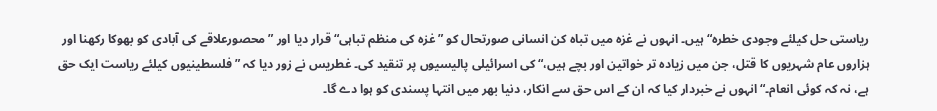ریاستی حل کیلئے وجودی خطرہ“ ہیں۔ انہوں نے غزہ میں تباہ کن انسانی صورتحال کو ”غزہ کی منظم تباہی“ قرار دیا اور ”محصورعلاقے کی آبادی کو بھوکا رکھنا اور ہزاروں عام شہریوں کا قتل، جن میں زیادہ تر خواتین اور بچے ہیں،“ کی اسرائیلی پالیسیوں پر تنقید کی۔ غطریس نے زور دیا کہ ”فلسطینیوں کیلئے ریاست ایک حق ہے، نہ کہ کوئی انعام۔“ انہوں نے خبردار کیا کہ ان کے اس حق سے انکار، دنیا بھر میں انتہا پسندی کو ہوا دے گا۔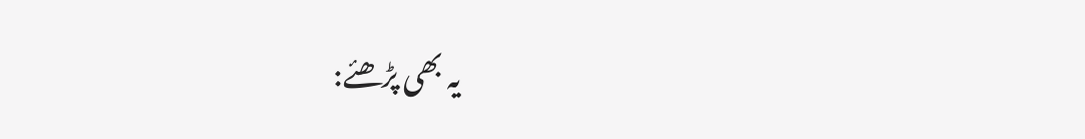یہ بھی پڑھئے: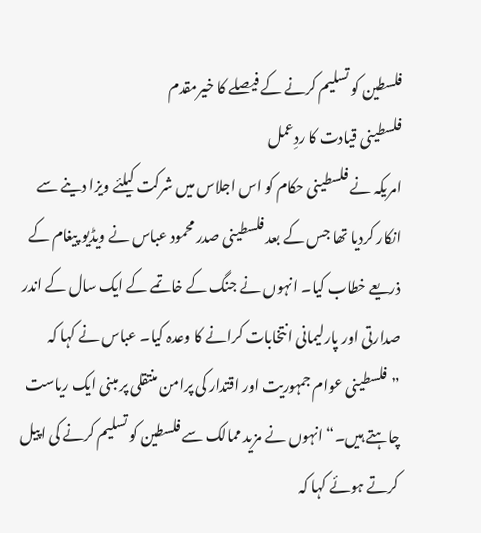فلسطین کو تسلیم کرنے کے فیصلے کا خیرمقدم
فلسطینی قیادت کا ردِعمل
امریکہ نے فلسطینی حکام کو اس اجلاس میں شرکت کیلئے ویزا دینے سے انکار کردیا تھا جس کے بعد فلسطینی صدر محمود عباس نے ویڈیو پیغام کے ذریعے خطاب کیا۔ انہوں نے جنگ کے خاتمے کے ایک سال کے اندر صدارتی اور پارلیمانی انتخابات کرانے کا وعدہ کیا۔ عباس نے کہا کہ ”فلسطینی عوام جمہوریت اور اقتدار کی پرامن منتقلی پر مبنی ایک ریاست چاہتے ہیں۔“ انہوں نے مزید ممالک سے فلسطین کو تسلیم کرنے کی اپیل کرتے ہوئے کہا کہ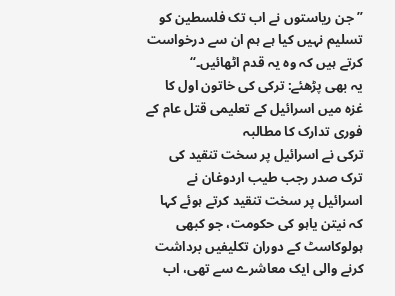”جن ریاستوں نے اب تک فلسطین کو تسلیم نہیں کیا ہے ہم ان سے درخواست کرتے ہیں کہ وہ یہ قدم اٹھائیں۔“
یہ بھی پڑھئے: ترکی کی خاتون اول کا غزہ میں اسرائیل کے تعلیمی قتل عام کے فوری تدارک کا مطالبہ
ترکی نے اسرائیل پر سخت تنقید کی
ترک صدر رجب طیب اردوغان نے اسرائیل پر سخت تنقید کرتے ہوئے کہا کہ نیتن یاہو کی حکومت، جو کبھی ہولوکاسٹ کے دوران تکلیفیں برداشت کرنے والی ایک معاشرے سے تھی، اب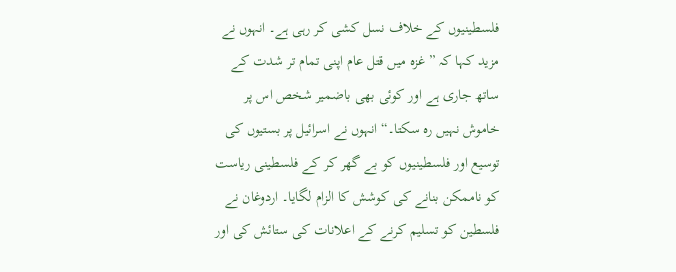فلسطینیوں کے خلاف نسل کشی کر رہی ہے۔ انہوں نے مزید کہا کہ ”غزہ میں قتل عام اپنی تمام تر شدت کے ساتھ جاری ہے اور کوئی بھی باضمیر شخص اس پر خاموش نہیں رہ سکتا۔“ انہوں نے اسرائیل پر بستیوں کی توسیع اور فلسطینیوں کو بے گھر کر کے فلسطینی ریاست کو ناممکن بنانے کی کوشش کا الزام لگایا۔ اردوغان نے فلسطین کو تسلیم کرنے کے اعلانات کی ستائش کی اور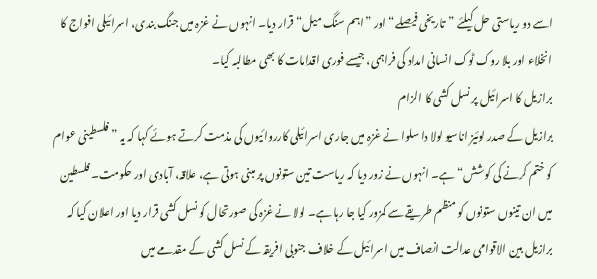اسے دو ریاستی حل کیلئے ”تاریخی فیصلے“ اور ”اہم سنگ میل“ قرار دیا۔ انہوں نے غزہ میں جنگ بندی، اسرائیلی افواج کا انخلاء اور بلا روک ٹوک انسانی امداد کی فراہمی، جیسے فوری اقدامات کا بھی مطالبہ کیا۔
برازیل کا اسرائیل پر نسل کشی کا الزام
برازیل کے صدر لوئیز اناسیو لولا دا سلوا نے غزہ میں جاری اسرائیلی کارروائیوں کی مذمت کرتے ہوئے کہا کہ یہ ”فلسطینی عوام کو ختم کرنے کی کوشش“ ہے۔ انہوں نے زور دیا کہ ریاست تین ستونوں پر مبنی ہوتی ہے، علاقہ، آبادی اور حکومت۔ فلسطین میں ان تینوں ستونوں کو منظم طریقے سے کمزور کیا جا رہا ہے۔ لولا نے غزہ کی صورتحال کو نسل کشی قرار دیا اور اعلان کیا کہ برازیل بین الاقوامی عدالت انصاف میں اسرائیل کے خلاف جنوبی افریقہ کے نسل کشی کے مقدمے میں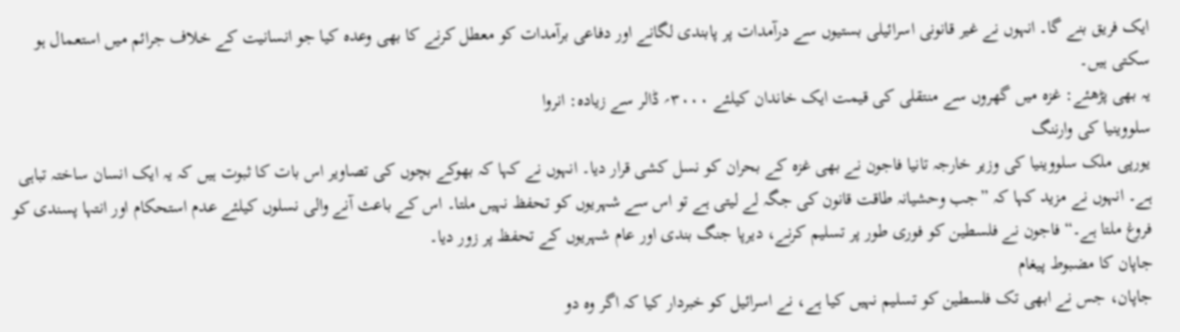ایک فریق بنے گا۔ انہوں نے غیر قانونی اسرائیلی بستیوں سے درآمدات پر پابندی لگانے اور دفاعی برآمدات کو معطل کرنے کا بھی وعدہ کیا جو انسانیت کے خلاف جرائم میں استعمال ہو سکتی ہیں۔
یہ بھی پڑھئے: غزہ میں گھروں سے منتقلی کی قیمت ایک خاندان کیلئے ۳۰۰۰؍ ڈالر سے زیادہ: انروا
سلووینیا کی وارننگ
یورپی ملک سلووینیا کی وزیر خارجہ تانیا فاجون نے بھی غزہ کے بحران کو نسل کشی قرار دیا۔ انہوں نے کہا کہ بھوکے بچوں کی تصاویر اس بات کا ثبوت ہیں کہ یہ ایک انسان ساختہ تباہی ہے۔ انہوں نے مزید کہا کہ ”جب وحشیانہ طاقت قانون کی جگہ لے لیتی ہے تو اس سے شہریوں کو تحفظ نہیں ملتا۔ اس کے باعث آنے والی نسلوں کیلئے عدم استحکام اور انتہا پسندی کو فروغ ملتا ہے۔“ فاجون نے فلسطین کو فوری طور پر تسلیم کرنے، دیرپا جنگ بندی اور عام شہریوں کے تحفظ پر زور دیا۔
جاپان کا مضبوط پیغام
جاپان، جس نے ابھی تک فلسطین کو تسلیم نہیں کیا ہے، نے اسرائیل کو خبردار کیا کہ اگر وہ دو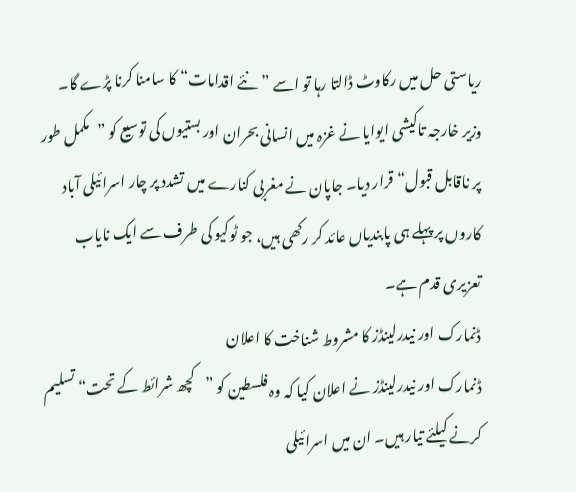ریاستی حل میں رکاوٹ ڈالتا رہا تو اسے ”نئے اقدامات“ کا سامنا کرنا پڑے گا۔ وزیر خارجہ تاکیشی ایوایا نے غزہ میں انسانی بحران اور بستیوں کی توسیع کو ”مکمل طور پر ناقابل قبول“ قرار دیا۔ جاپان نے مغربی کنارے میں تشدد پر چار اسرائیلی آباد کاروں پر پہلے ہی پابندیاں عائد کر رکھی ہیں، جو ٹوکیو کی طرف سے ایک نایاب تعزیری قدم ہے۔
ڈنمارک اور نیدرلینڈز کا مشروط شناخت کا اعلان
ڈنمارک اور نیدرلینڈز نے اعلان کیا کہ وہ فلسطین کو ”کچھ شرائط کے تحت“ تسلیم کرنے کیلئے تیار ہیں۔ ان میں اسرائیلی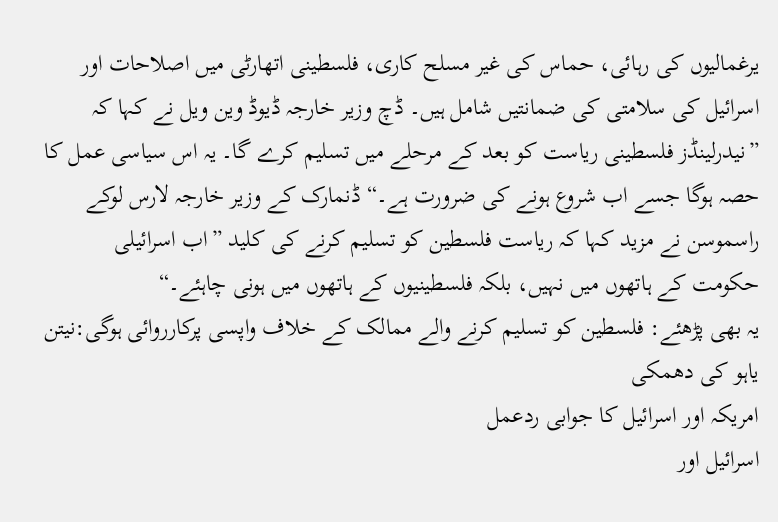یرغمالیوں کی رہائی، حماس کی غیر مسلح کاری، فلسطینی اتھارٹی میں اصلاحات اور اسرائیل کی سلامتی کی ضمانتیں شامل ہیں۔ ڈچ وزیر خارجہ ڈیوڈ وین ویل نے کہا کہ ”نیدرلینڈز فلسطینی ریاست کو بعد کے مرحلے میں تسلیم کرے گا۔ یہ اس سیاسی عمل کا حصہ ہوگا جسے اب شروع ہونے کی ضرورت ہے۔“ ڈنمارک کے وزیر خارجہ لارس لوکے راسموسن نے مزید کہا کہ ریاست فلسطین کو تسلیم کرنے کی کلید ”اب اسرائیلی حکومت کے ہاتھوں میں نہیں، بلکہ فلسطینیوں کے ہاتھوں میں ہونی چاہئے۔“
یہ بھی پڑھئے: فلسطین کو تسلیم کرنے والے ممالک کے خلاف واپسی پرکارروائی ہوگی:نیتن یاہو کی دھمکی
امریکہ اور اسرائیل کا جوابی ردعمل
اسرائیل اور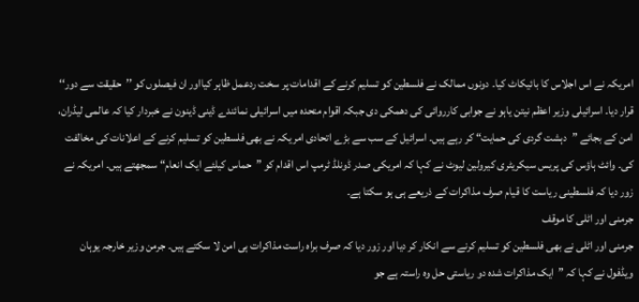امریکہ نے اس اجلاس کا بائیکاٹ کیا۔ دونوں ممالک نے فلسطین کو تسلیم کرنے کے اقدامات پر سخت ردعمل ظاہر کیااور ان فیصلوں کو ’’حقیقت سے دور‘‘ قرار دیا۔ اسرائیلی وزیر اعظم نیتن یاہو نے جوابی کارروائی کی دھمکی دی جبکہ اقوام متحدہ میں اسرائیلی نمائندے ڈینی ڈینون نے خبردار کیا کہ عالمی لیڈران، امن کے بجائے ”دہشت گردی کی حمایت“ کر رہے ہیں۔ اسرائیل کے سب سے بڑے اتحادی امریکہ نے بھی فلسطین کو تسلیم کرنے کے اعلانات کی مخالفت کی۔ وائٹ ہاؤس کی پریس سیکریٹری کیرولین لیوٹ نے کہا کہ امریکی صدر ڈونلڈ ٹرمپ اس اقدام کو ”حماس کیلئے ایک انعام“ سمجھتے ہیں۔ امریکہ نے زور دیا کہ فلسطینی ریاست کا قیام صرف مذاکرات کے ذریعے ہی ہو سکتا ہے۔
جرمنی اور اٹلی کا موقف
جرمنی اور اٹلی نے بھی فلسطین کو تسلیم کرنے سے انکار کر دیا اور زور دیا کہ صرف براہ راست مذاکرات ہی امن لا سکتے ہیں۔ جرمن وزیر خارجہ یوہان ویڈفول نے کہا کہ ”ایک مذاکرات شدہ دو ریاستی حل وہ راستہ ہے جو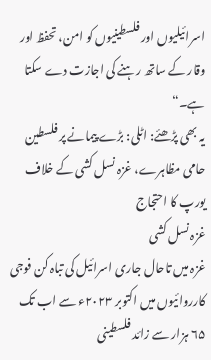اسرائیلیوں اور فلسطینیوں کو امن، تحفظ اور وقار کے ساتھ رہنے کی اجازت دے سکتا ہے۔“
یہ بھی پڑھئے: اٹلی: بڑے پیمانے پر فلسطین حامی مظاہرے، غزہ نسل کشی کے خلاف یورپ کا احتجاج
غزہ نسل کشی
غزہ میں تاحال جاری اسرائیل کی تباہ کن فوجی کارروائیوں میں اکتوبر ۲۰۲۳ء سے اب تک ۶۵ ہزار سے زائد فلسطینی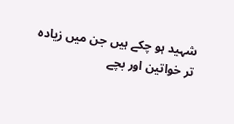شہید ہو چکے ہیں جن میں زیادہ تر خواتین اور بچے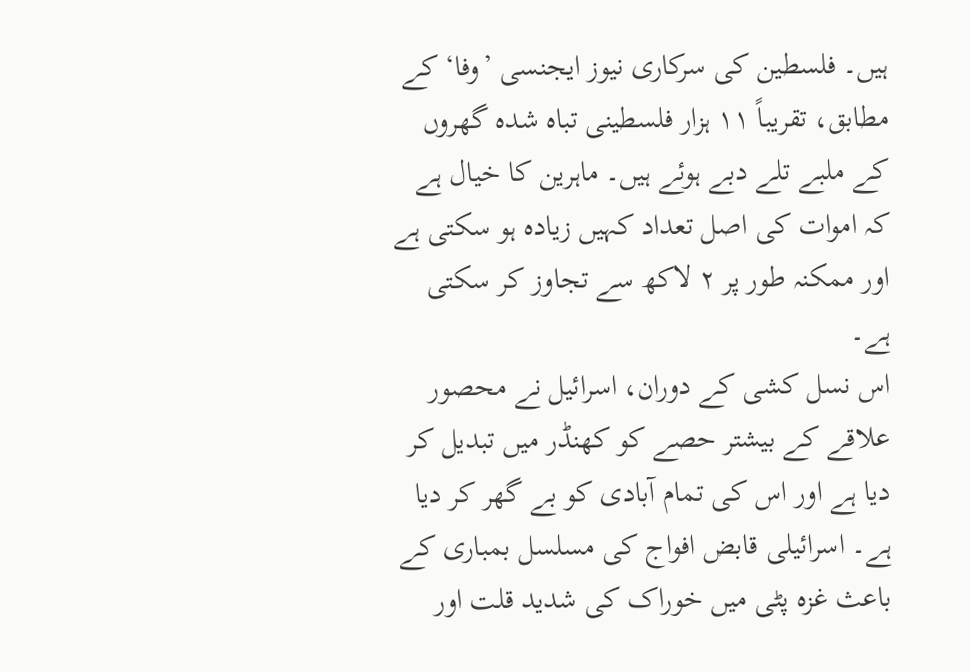ہیں۔ فلسطین کی سرکاری نیوز ایجنسی ’وفا‘ کے مطابق، تقریباً ۱۱ ہزار فلسطینی تباہ شدہ گھروں کے ملبے تلے دبے ہوئے ہیں۔ ماہرین کا خیال ہے کہ اموات کی اصل تعداد کہیں زیادہ ہو سکتی ہے اور ممکنہ طور پر ۲ لاکھ سے تجاوز کر سکتی ہے۔
اس نسل کشی کے دوران، اسرائیل نے محصور علاقے کے بیشتر حصے کو کھنڈر میں تبدیل کر دیا ہے اور اس کی تمام آبادی کو بے گھر کر دیا ہے۔ اسرائیلی قابض افواج کی مسلسل بمباری کے باعث غزہ پٹی میں خوراک کی شدید قلت اور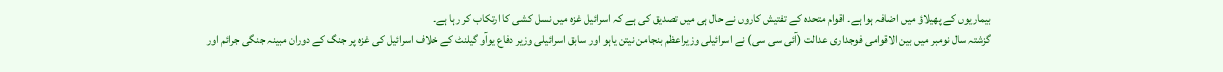بیماریوں کے پھیلاؤ میں اضافہ ہوا ہے۔ اقوام متحدہ کے تفتیش کاروں نے حال ہی میں تصدیق کی ہے کہ اسرائیل غزہ میں نسل کشی کا ارتکاب کر رہا ہے۔
گزشتہ سال نومبر میں بین الاقوامی فوجداری عدالت (آئی سی سی) نے اسرائیلی وزیراعظم بنجامن نیتن یاہو اور سابق اسرائیلی وزیر دفاع یوآو گیلنٹ کے خلاف اسرائیل کی غزہ پر جنگ کے دوران مبینہ جنگی جرائم اور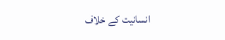انسانیت کے خلاف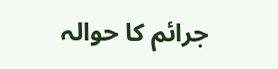جرائم کا حوالہ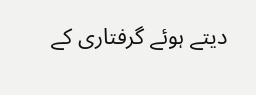دیتے ہوئے گرفتاری کے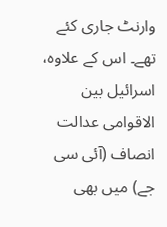وارنٹ جاری کئے تھے۔ اس کے علاوہ، اسرائیل بین الاقوامی عدالت انصاف (آئی سی جے) میں بھی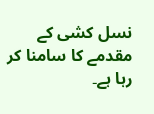نسل کشی کے مقدمے کا سامنا کر رہا ہے۔